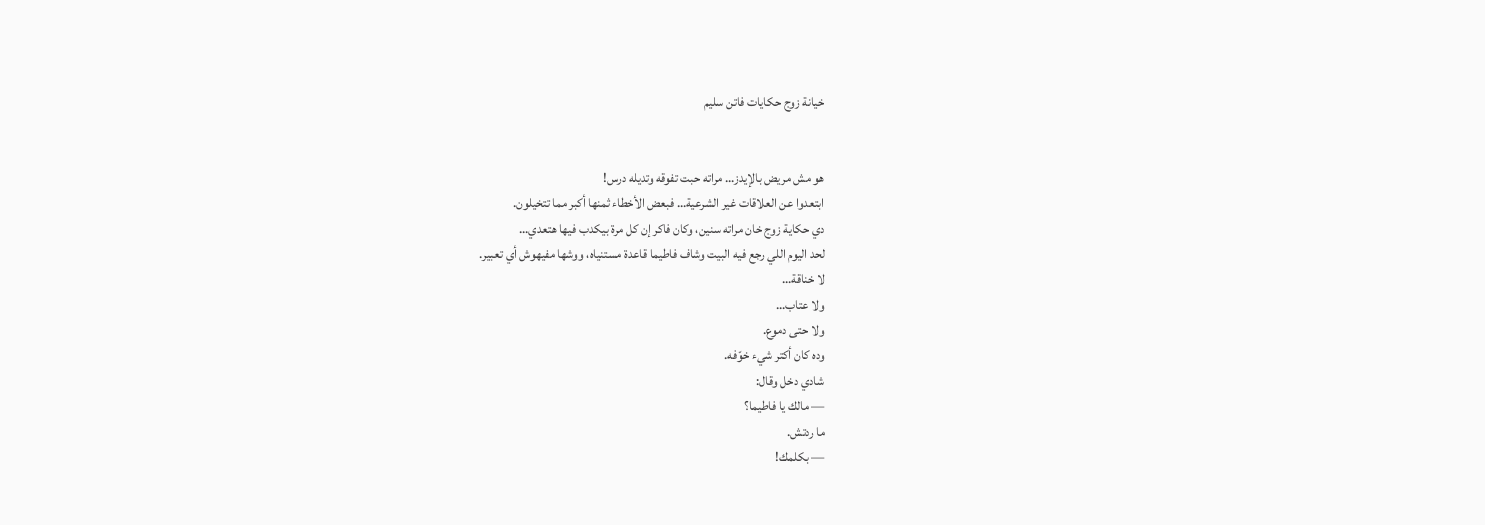خيانة زوج حكايات فاتن سليم


هو مش مريض بالإيدز… مراته حبت تفوقه وتديله درس!
ابتعدوا عن العلاقات غير الشرعية… فبعض الأخطاء ثمنها أكبر مما تتخيلون.
دي حكاية زوج خان مراته سنين، وكان فاكر إن كل مرة بيكدب فيها هتعدي…
لحد اليوم اللي رجع فيه البيت وشاف فاطيما قاعدة مستنياه، ووشها مفيهوش أي تعبير.
لا خناقة…
ولا عتاب…
ولا حتى دموع.
وده كان أكتر شيء خوّفه.
شادي دخل وقال:
— مالك يا فاطيما؟
ما ردتش.
— بكلمك!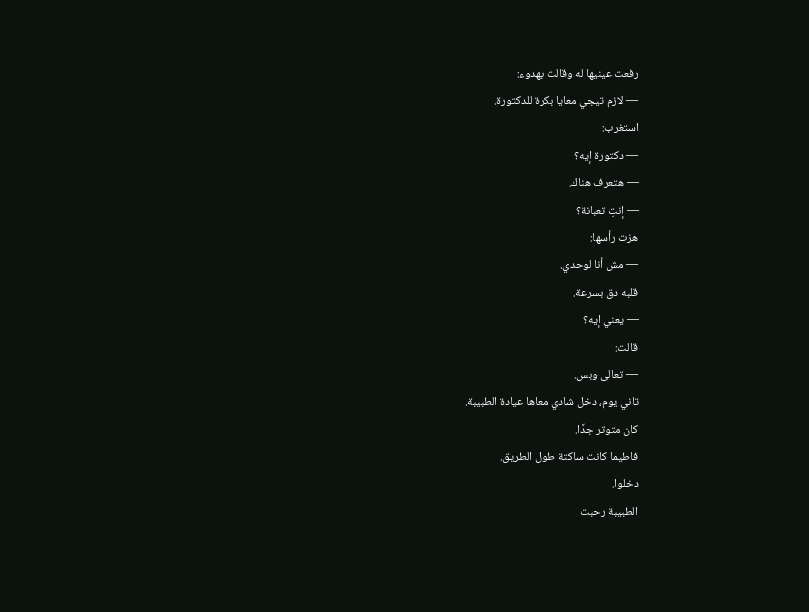رفعت عينيها له وقالت بهدوء:
— لازم تيجي معايا بكرة للدكتورة.
استغرب:
— دكتورة إيه؟
— هتعرف هناك.
— إنتِ تعبانة؟
هزت رأسها:
— مش أنا لوحدي.
قلبه دق بسرعة.
— يعني إيه؟
قالت:
— تعالى وبس.
تاني يوم، دخل شادي معاها عيادة الطبيبة.
كان متوتر جدًا.
فاطيما كانت ساكتة طول الطريق.
دخلوا.
الطبيبة رحبت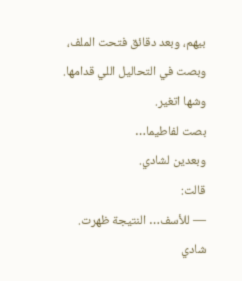بيهم، وبعد دقائق فتحت الملف، وبصت في التحاليل اللي قدامها.
وشها اتغير.
بصت لفاطيما…
وبعدين لشادي.
قالت:
— للأسف… النتيجة ظهرت.
شادي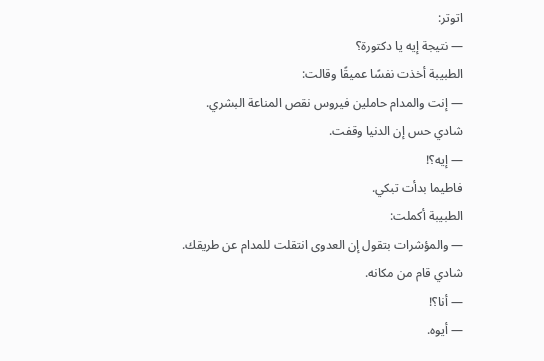اتوتر:
— نتيجة إيه يا دكتورة؟
الطبيبة أخذت نفسًا عميقًا وقالت:
— إنت والمدام حاملين فيروس نقص المناعة البشري.
شادي حس إن الدنيا وقفت.
— إيه؟!
فاطيما بدأت تبكي.
الطبيبة أكملت:
— والمؤشرات بتقول إن العدوى انتقلت للمدام عن طريقك.
شادي قام من مكانه.
— أنا؟!
— أيوه.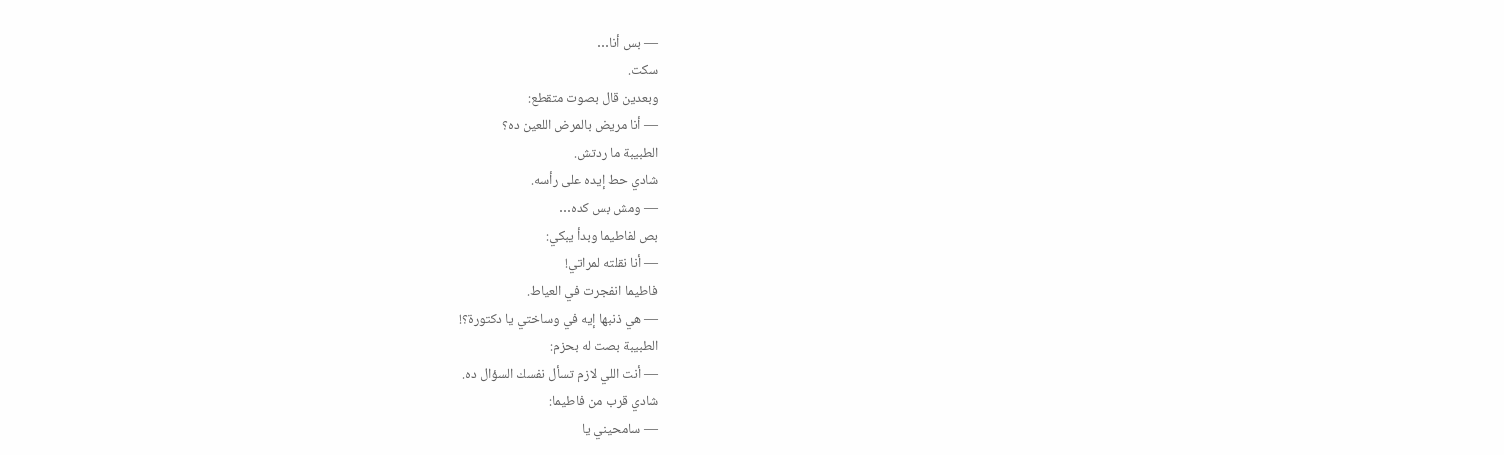— بس أنا…
سكت.
وبعدين قال بصوت متقطع:
— أنا مريض بالمرض اللعين ده؟
الطبيبة ما ردتش.
شادي حط إيده على رأسه.
— ومش بس كده…
بص لفاطيما وبدأ يبكي:
— أنا نقلته لمراتي!
فاطيما انفجرت في العياط.
— هي ذنبها إيه في وساختي يا دكتورة؟!
الطبيبة بصت له بحزم:
— أنت اللي لازم تسأل نفسك السؤال ده.
شادي قرب من فاطيما:
— سامحيني يا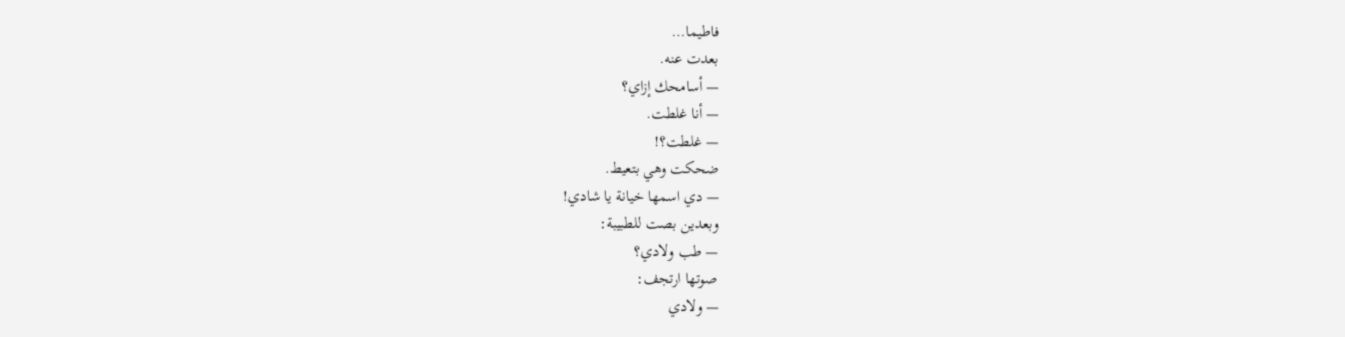فاطيما…
بعدت عنه.
— أسامحك إزاي؟
— أنا غلطت.
— غلطت؟!
ضحكت وهي بتعيط.
— دي اسمها خيانة يا شادي!
وبعدين بصت للطبيبة:
— طب ولادي؟
صوتها ارتجف:
— ولادي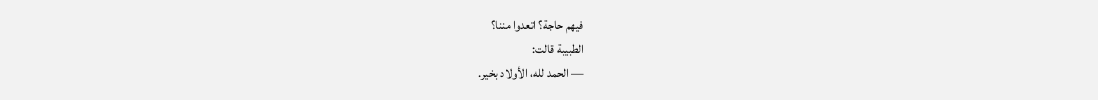فيهم حاجة؟ اتعدوا مننا؟
الطبيبة قالت:
— الحمد لله، الأولاد بخير.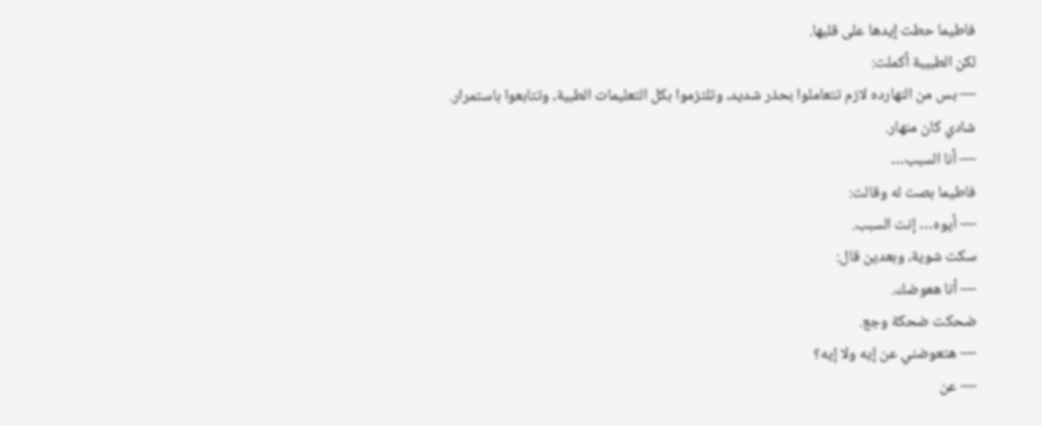فاطيما حطت إيدها على قلبها.
لكن الطبيبة أكملت:
— بس من النهارده لازم تتعاملوا بحذر شديد، وتلتزموا بكل التعليمات الطبية، وتتابعوا باستمرار.
شادي كان منهار.
— أنا السبب…
فاطيما بصت له وقالت:
— أيوه… إنت السبب.
سكت شوية، وبعدين قال:
— أنا هعوضك.
ضحكت ضحكة وجع.
— هتعوضني عن إيه ولا إيه؟
— عن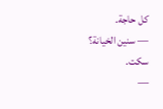كل حاجة.
— سنين الخيانة؟
سكت.
—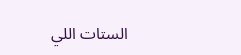الستات اللي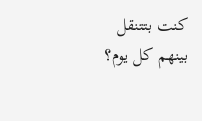كنت بتتنقل بينهم كل يوم؟